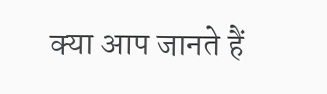क्या आप जानते हैं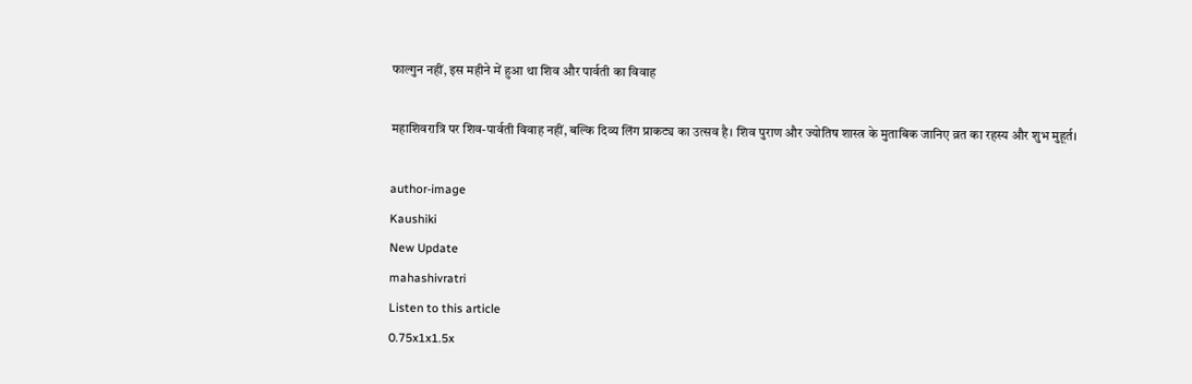फाल्गुन नहीं, इस महीने में हुआ था शिव और पार्वती का विवाह

महाशिवरात्रि पर शिव-पार्वती विवाह नहीं, बल्कि दिव्य लिंग प्राकट्य का उत्सव है। शिव पुराण और ज्योतिष शास्त्र के मुताबिक जानिए व्रत का रहस्य और शुभ मुहूर्त।

author-image
Kaushiki
New Update
mahashivratri
Listen to this article
0.75x1x1.5x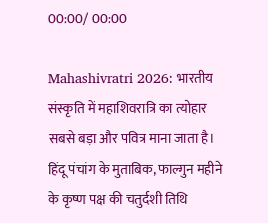00:00/ 00:00

Mahashivratri 2026: भारतीय संस्कृति में महाशिवरात्रि का त्योहार सबसे बड़ा और पवित्र माना जाता है। हिंदू पंचांग के मुताबिक, फाल्गुन महीने के कृष्ण पक्ष की चतुर्दशी तिथि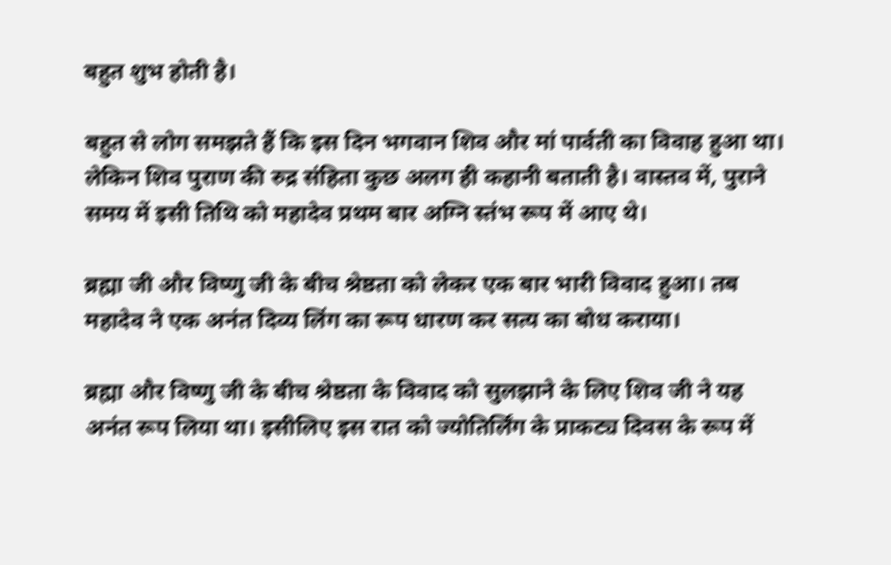बहुत शुभ होती है।

बहुत से लोग समझते हैं कि इस दिन भगवान शिव और मां पार्वती का विवाह हुआ था। लेकिन शिव पुराण की रुद्र संहिता कुछ अलग ही कहानी बताती है। वास्तव में, पुराने समय में इसी तिथि को महादेव प्रथम बार अग्नि स्तंभ रूप में आए थे।

ब्रह्मा जी और विष्णु जी के बीच श्रेष्ठता को लेकर एक बार भारी विवाद हुआ। तब महादेव ने एक अनंत दिव्य लिंग का रूप धारण कर सत्य का बोध कराया।

ब्रह्मा और विष्णु जी के बीच श्रेष्ठता के विवाद को सुलझाने के लिए शिव जी ने यह अनंत रूप लिया था। इसीलिए इस रात को ज्योतिर्लिंग के प्राकट्य दिवस के रूप में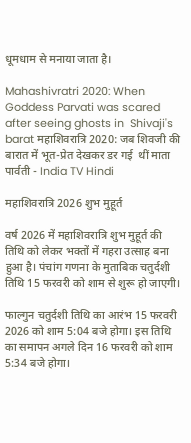धूमधाम से मनाया जाता है।

Mahashivratri 2020: When Goddess Parvati was scared after seeing ghosts in  Shivaji's barat महाशिवरात्रि 2020: जब शिवजी की बारात में भूत-प्रेत देखकर डर गई  थीं माता पार्वती - India TV Hindi

महाशिवरात्रि 2026 शुभ मुहूर्त

वर्ष 2026 में महाशिवरात्रि शुभ मुहूर्त की तिथि को लेकर भक्तों में गहरा उत्साह बना हुआ है। पंचांग गणना के मुताबिक चतुर्दशी तिथि 15 फरवरी को शाम से शुरू हो जाएगी।

फाल्गुन चतुर्दशी तिथि का आरंभ 15 फरवरी 2026 को शाम 5:04 बजे होगा। इस तिथि का समापन अगले दिन 16 फरवरी को शाम 5:34 बजे होगा।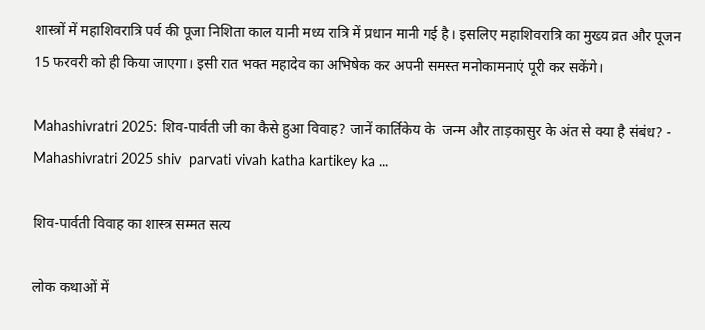शास्त्रों में महाशिवरात्रि पर्व की पूजा निशिता काल यानी मध्य रात्रि में प्रधान मानी गई है। इसलिए महाशिवरात्रि का मुख्य व्रत और पूजन 15 फरवरी को ही किया जाएगा। इसी रात भक्त महादेव का अभिषेक कर अपनी समस्त मनोकामनाएं पूरी कर सकेंगे।

Mahashivratri 2025: शिव-पार्वती जी का कैसे हुआ विवाह? जानें कार्तिकेय के  जन्म और ताड़कासुर के अंत से क्या है संबंध? - Mahashivratri 2025 shiv  parvati vivah katha kartikey ka ...

शिव-पार्वती विवाह का शास्त्र सम्मत सत्य

लोक कथाओं में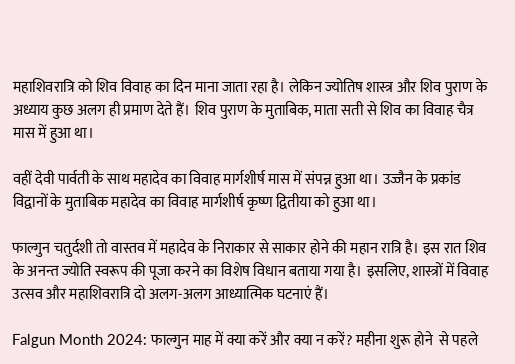महाशिवरात्रि को शिव विवाह का दिन माना जाता रहा है। लेकिन ज्योतिष शास्त्र और शिव पुराण के अध्याय कुछ अलग ही प्रमाण देते हैं। शिव पुराण के मुताबिक, माता सती से शिव का विवाह चैत्र मास में हुआ था।

वहीं देवी पार्वती के साथ महादेव का विवाह मार्गशीर्ष मास में संपन्न हुआ था। उज्जैन के प्रकांड विद्वानों के मुताबिक महादेव का विवाह मार्गशीर्ष कृष्ण द्वितीया को हुआ था।

फाल्गुन चतुर्दशी तो वास्तव में महादेव के निराकार से साकार होने की महान रात्रि है। इस रात शिव के अनन्त ज्योति स्वरूप की पूजा करने का विशेष विधान बताया गया है। इसलिए, शास्त्रों में विवाह उत्सव और महाशिवरात्रि दो अलग-अलग आध्यात्मिक घटनाएं हैं।

Falgun Month 2024: फाल्गुन माह में क्या करें और क्या न करें? महीना शुरू होने  से पहले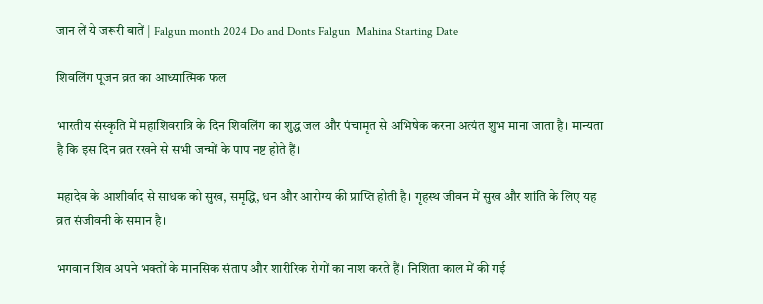जान लें ये जरूरी बातें | Falgun month 2024 Do and Donts Falgun  Mahina Starting Date

शिवलिंग पूजन व्रत का आध्यात्मिक फल

भारतीय संस्कृति में महाशिवरात्रि के दिन शिवलिंग का शुद्ध जल और पंचामृत से अभिषेक करना अत्यंत शुभ माना जाता है। मान्यता है कि इस दिन व्रत रखने से सभी जन्मों के पाप नष्ट होते हैं।

महादेव के आशीर्वाद से साधक को सुख, समृद्धि, धन और आरोग्य की प्राप्ति होती है। गृहस्थ जीवन में सुख और शांति के लिए यह व्रत संजीवनी के समान है।

भगवान शिव अपने भक्तों के मानसिक संताप और शारीरिक रोगों का नाश करते हैं। निशिता काल में की गई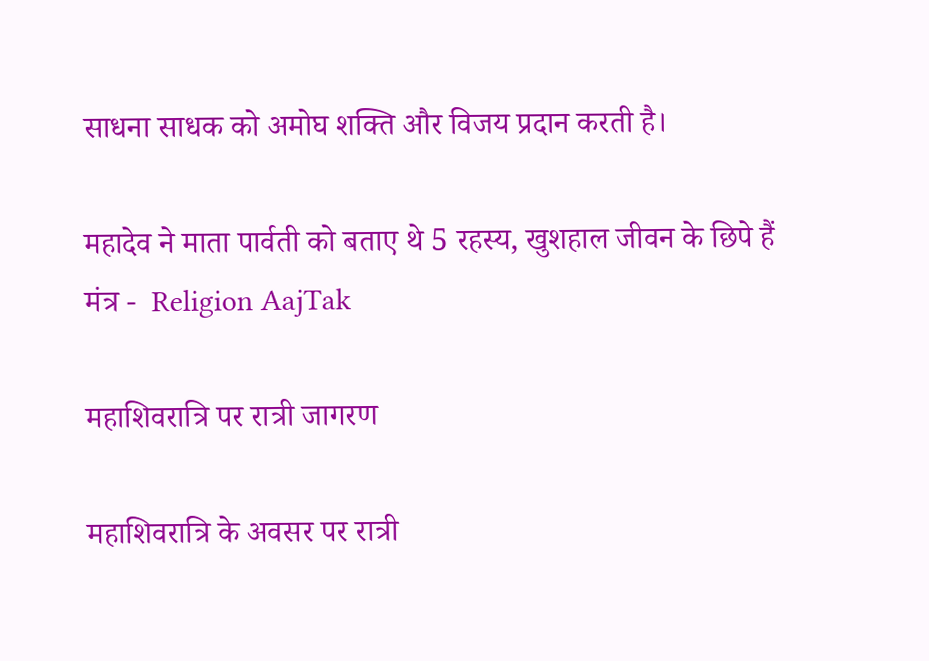साधना साधक को अमोघ शक्ति और विजय प्रदान करती है।

महादेव ने माता पार्वती को बताए थे 5 रहस्य, खुशहाल जीवन के छिपे हैं मंत्र -  Religion AajTak

महाशिवरात्रि पर रात्री जागरण

महाशिवरात्रि के अवसर पर रात्री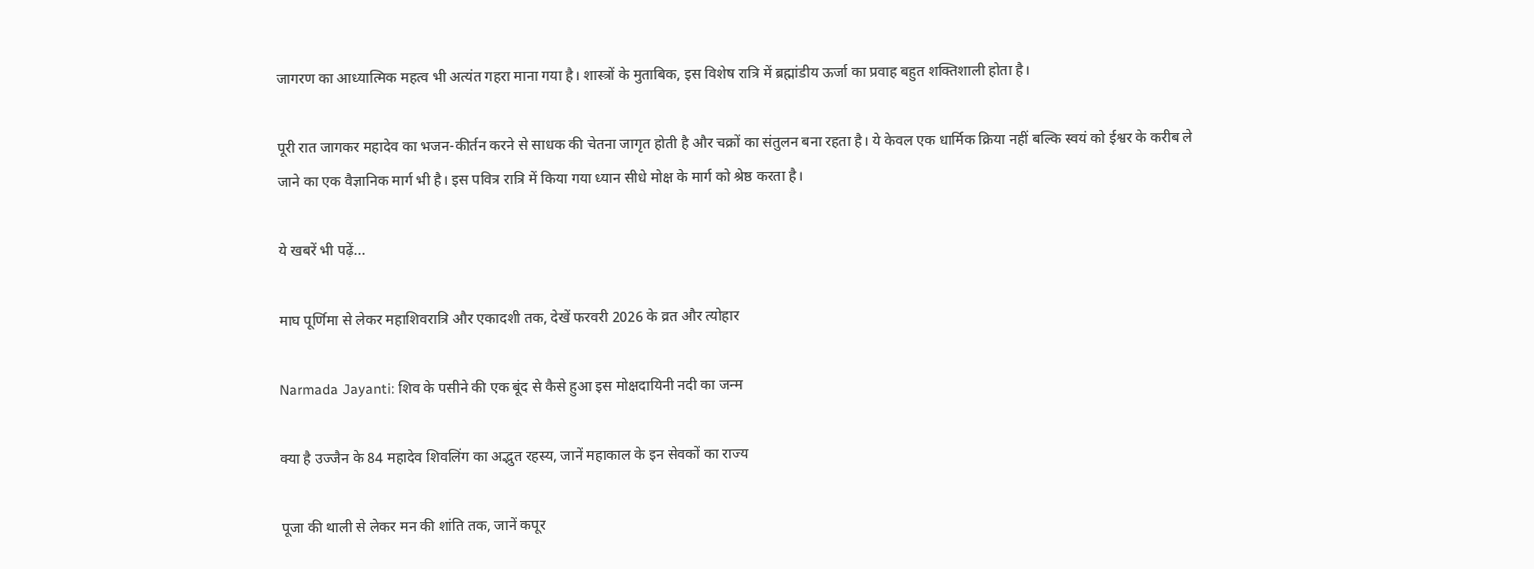जागरण का आध्यात्मिक महत्व भी अत्यंत गहरा माना गया है। शास्त्रों के मुताबिक, इस विशेष रात्रि में ब्रह्मांडीय ऊर्जा का प्रवाह बहुत शक्तिशाली होता है।

पूरी रात जागकर महादेव का भजन-कीर्तन करने से साधक की चेतना जागृत होती है और चक्रों का संतुलन बना रहता है। ये केवल एक धार्मिक क्रिया नहीं बल्कि स्वयं को ईश्वर के करीब ले जाने का एक वैज्ञानिक मार्ग भी है। इस पवित्र रात्रि में किया गया ध्यान सीधे मोक्ष के मार्ग को श्रेष्ठ करता है।

ये खबरें भी पढ़ें...

माघ पूर्णिमा से लेकर महाशिवरात्रि और एकादशी तक, देखें फरवरी 2026 के व्रत और त्योहार

Narmada Jayanti: शिव के पसीने की एक बूंद से कैसे हुआ इस मोक्षदायिनी नदी का जन्म

क्या है उज्जैन के 84 महादेव शिवलिंग का अद्भुत रहस्य, जानें महाकाल के इन सेवकों का राज्य

पूजा की थाली से लेकर मन की शांति तक, जानें कपूर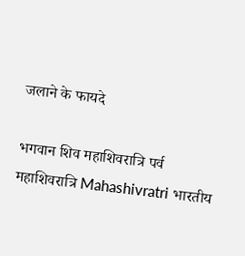जलाने के फायदे

भगवान शिव महाशिवरात्रि पर्व महाशिवरात्रि Mahashivratri भारतीय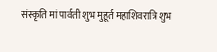संस्कृति मां पार्वती शुभ मुहूर्त महाशिवरात्रि शुभ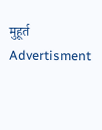मुहूर्त
Advertisment